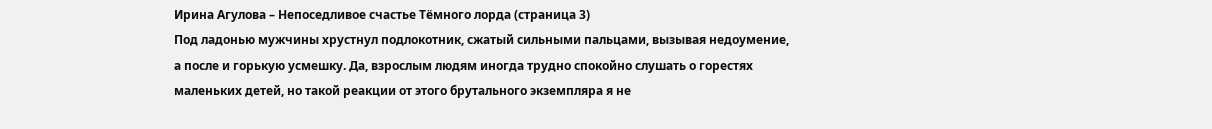Ирина Агулова – Непоседливое счастье Тёмного лорда (страница 3)
Под ладонью мужчины хрустнул подлокотник, сжатый сильными пальцами, вызывая недоумение, а после и горькую усмешку. Да, взрослым людям иногда трудно спокойно слушать о горестях маленьких детей, но такой реакции от этого брутального экземпляра я не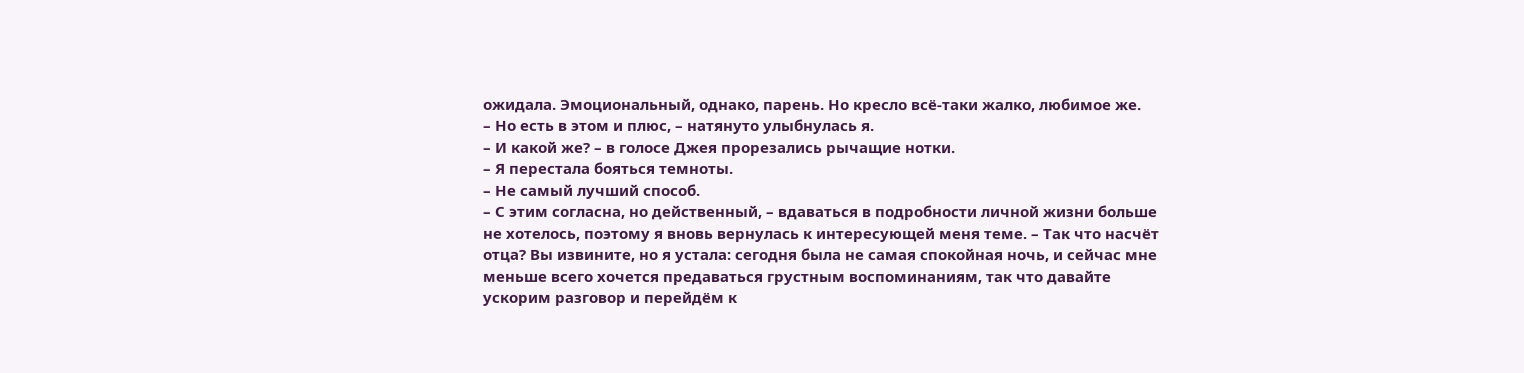ожидала. Эмоциональный, однако, парень. Но кресло всё-таки жалко, любимое же.
– Но есть в этом и плюс, – натянуто улыбнулась я.
– И какой же? – в голосе Джея прорезались рычащие нотки.
– Я перестала бояться темноты.
– Не самый лучший способ.
– С этим согласна, но действенный, – вдаваться в подробности личной жизни больше не хотелось, поэтому я вновь вернулась к интересующей меня теме. – Так что насчёт отца? Вы извините, но я устала: сегодня была не самая спокойная ночь, и сейчас мне меньше всего хочется предаваться грустным воспоминаниям, так что давайте ускорим разговор и перейдём к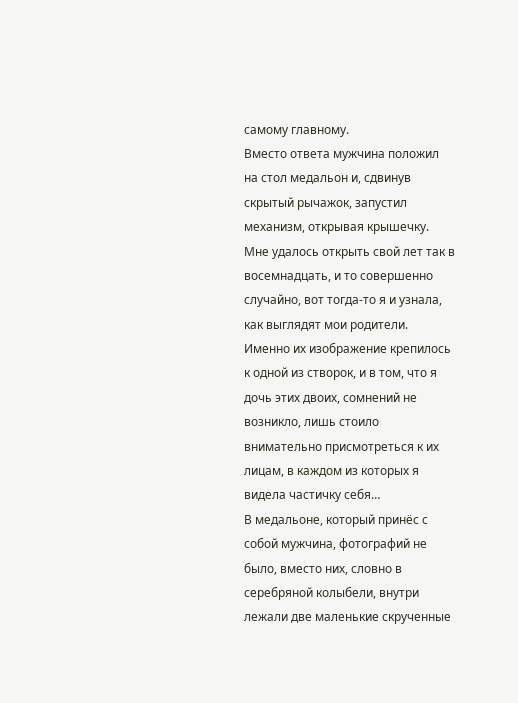самому главному.
Вместо ответа мужчина положил на стол медальон и, сдвинув скрытый рычажок, запустил механизм, открывая крышечку. Мне удалось открыть свой лет так в восемнадцать, и то совершенно случайно, вот тогда-то я и узнала, как выглядят мои родители. Именно их изображение крепилось к одной из створок, и в том, что я дочь этих двоих, сомнений не возникло, лишь стоило внимательно присмотреться к их лицам, в каждом из которых я видела частичку себя…
В медальоне, который принёс с собой мужчина, фотографий не было, вместо них, словно в серебряной колыбели, внутри лежали две маленькие скрученные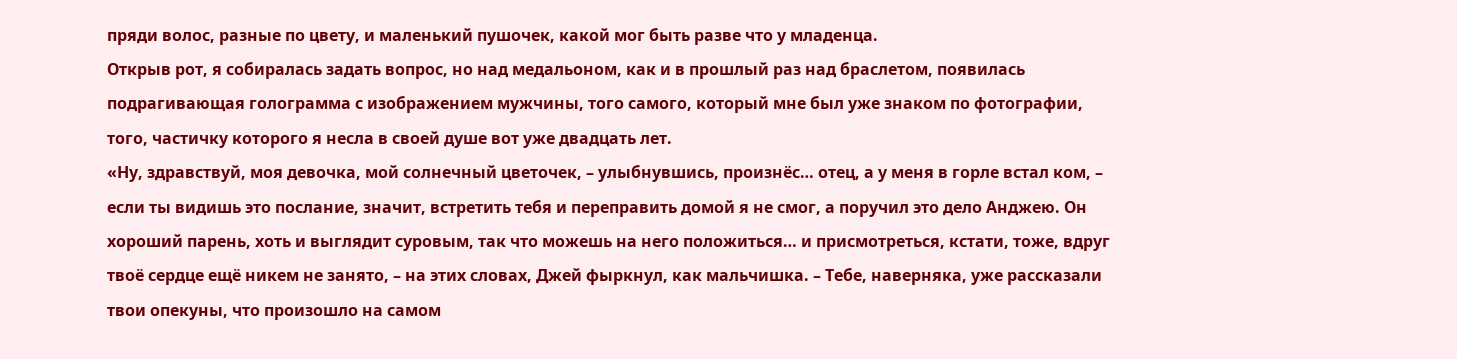пряди волос, разные по цвету, и маленький пушочек, какой мог быть разве что у младенца.
Открыв рот, я собиралась задать вопрос, но над медальоном, как и в прошлый раз над браслетом, появилась подрагивающая голограмма с изображением мужчины, того самого, который мне был уже знаком по фотографии, того, частичку которого я несла в своей душе вот уже двадцать лет.
«Ну, здравствуй, моя девочка, мой солнечный цветочек, – улыбнувшись, произнёс… отец, а у меня в горле встал ком, – если ты видишь это послание, значит, встретить тебя и переправить домой я не смог, а поручил это дело Анджею. Он хороший парень, хоть и выглядит суровым, так что можешь на него положиться… и присмотреться, кстати, тоже, вдруг твоё сердце ещё никем не занято, – на этих словах, Джей фыркнул, как мальчишка. – Тебе, наверняка, уже рассказали твои опекуны, что произошло на самом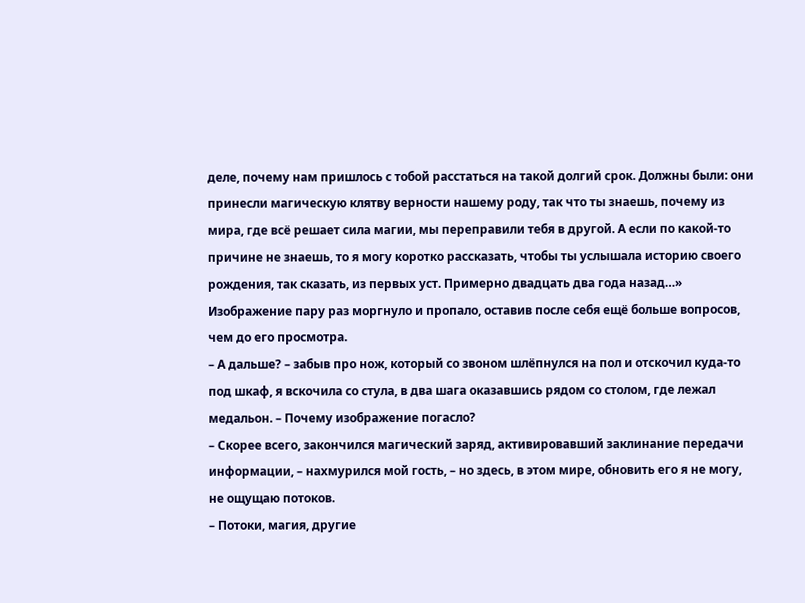деле, почему нам пришлось с тобой расстаться на такой долгий срок. Должны были: они принесли магическую клятву верности нашему роду, так что ты знаешь, почему из мира, где всё решает сила магии, мы переправили тебя в другой. А если по какой-то причине не знаешь, то я могу коротко рассказать, чтобы ты услышала историю своего рождения, так сказать, из первых уст. Примерно двадцать два года назад…»
Изображение пару раз моргнуло и пропало, оставив после себя ещё больше вопросов, чем до его просмотра.
– А дальше? – забыв про нож, который со звоном шлёпнулся на пол и отскочил куда-то под шкаф, я вскочила со стула, в два шага оказавшись рядом со столом, где лежал медальон. – Почему изображение погасло?
– Скорее всего, закончился магический заряд, активировавший заклинание передачи информации, – нахмурился мой гость, – но здесь, в этом мире, обновить его я не могу, не ощущаю потоков.
– Потоки, магия, другие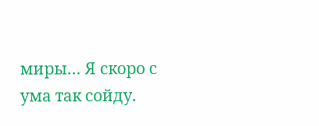миры… Я скоро с ума так сойду.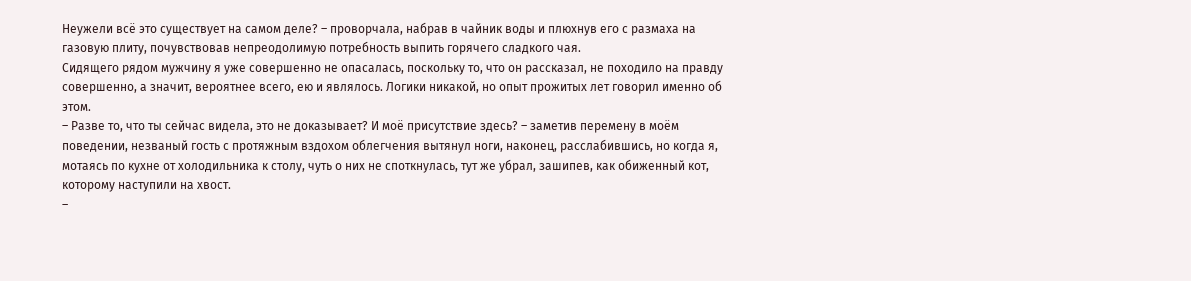Неужели всё это существует на самом деле? – проворчала, набрав в чайник воды и плюхнув его с размаха на газовую плиту, почувствовав непреодолимую потребность выпить горячего сладкого чая.
Сидящего рядом мужчину я уже совершенно не опасалась, поскольку то, что он рассказал, не походило на правду совершенно, а значит, вероятнее всего, ею и являлось. Логики никакой, но опыт прожитых лет говорил именно об этом.
– Разве то, что ты сейчас видела, это не доказывает? И моё присутствие здесь? – заметив перемену в моём поведении, незваный гость с протяжным вздохом облегчения вытянул ноги, наконец, расслабившись, но когда я, мотаясь по кухне от холодильника к столу, чуть о них не споткнулась, тут же убрал, зашипев, как обиженный кот, которому наступили на хвост.
–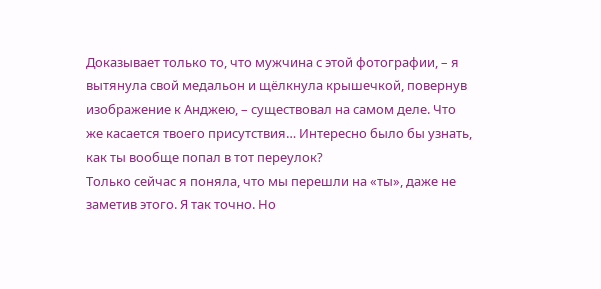Доказывает только то, что мужчина с этой фотографии, – я вытянула свой медальон и щёлкнула крышечкой, повернув изображение к Анджею, – существовал на самом деле. Что же касается твоего присутствия… Интересно было бы узнать, как ты вообще попал в тот переулок?
Только сейчас я поняла, что мы перешли на «ты», даже не заметив этого. Я так точно. Но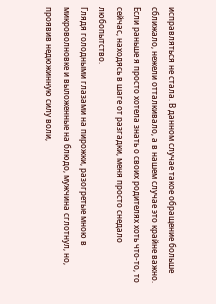исправляться не стала. В данном случае такое обращение больше сближало, нежели отталкивало, а в нашем случае это крайне важно. Если раньше я просто хотела знать о своих родителях хоть что-то, то сейчас, находясь в шаге от разгадки, меня просто снедало любопытство.
Глядя голодными глазами на пирожки, разогретые мною в микроволновке и выложенные на блюдо, мужчина сглотнул, но, проявив недюжинную силу воли,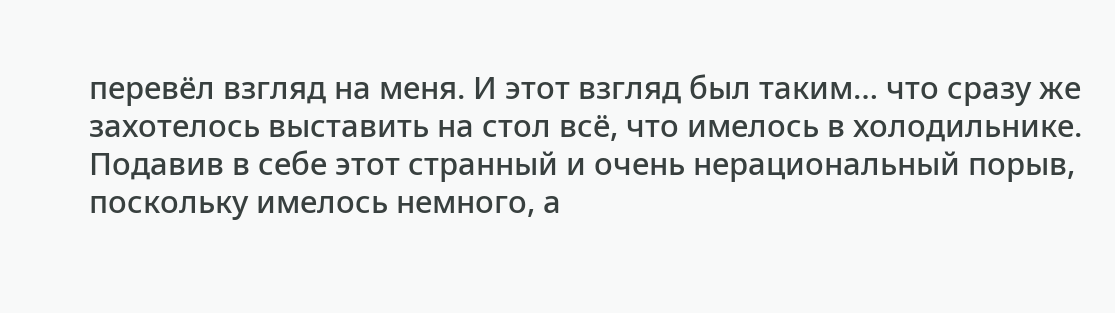перевёл взгляд на меня. И этот взгляд был таким… что сразу же захотелось выставить на стол всё, что имелось в холодильнике. Подавив в себе этот странный и очень нерациональный порыв, поскольку имелось немного, а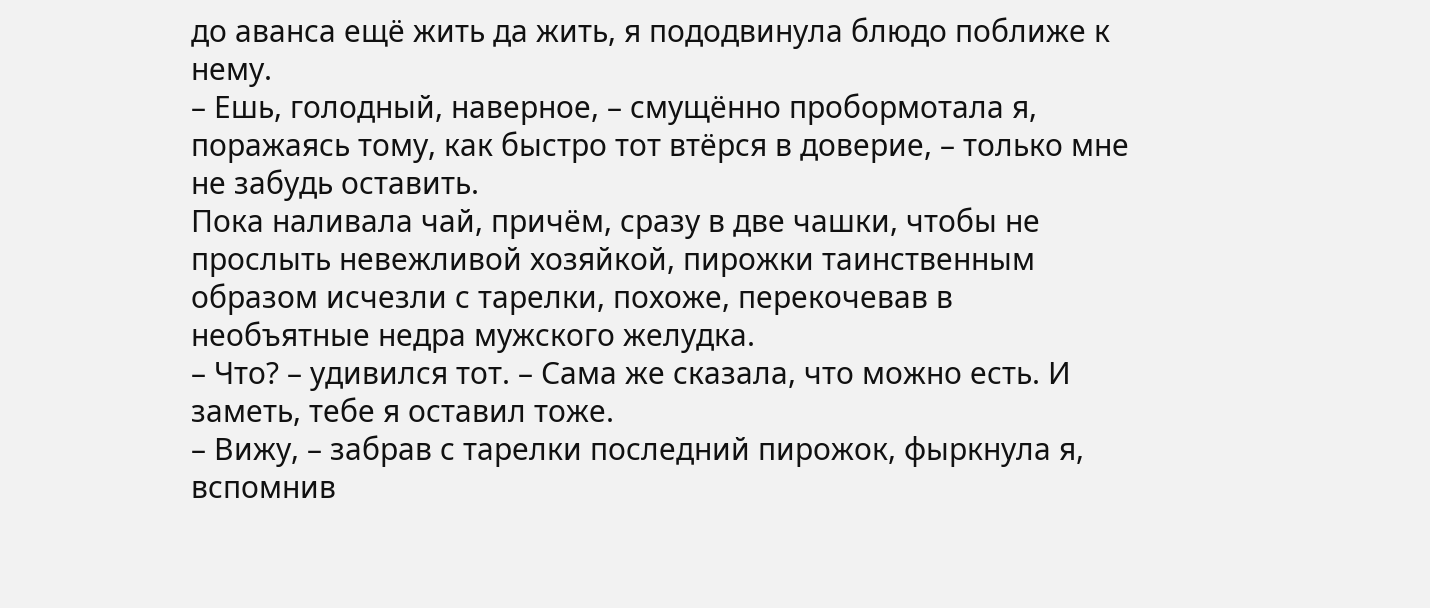до аванса ещё жить да жить, я пододвинула блюдо поближе к нему.
– Ешь, голодный, наверное, – смущённо пробормотала я, поражаясь тому, как быстро тот втёрся в доверие, – только мне не забудь оставить.
Пока наливала чай, причём, сразу в две чашки, чтобы не прослыть невежливой хозяйкой, пирожки таинственным образом исчезли с тарелки, похоже, перекочевав в необъятные недра мужского желудка.
– Что? – удивился тот. – Сама же сказала, что можно есть. И заметь, тебе я оставил тоже.
– Вижу, – забрав с тарелки последний пирожок, фыркнула я, вспомнив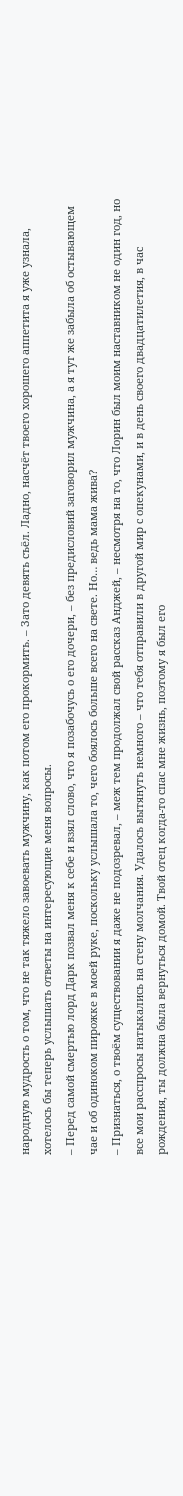народную мудрость о том, что не так тяжело завоевать мужчину, как потом его прокормить. – Зато девять съёл. Ладно, насчёт твоего хорошего аппетита я уже узнала, хотелось бы теперь услышать ответы на интересующие меня вопросы.
– Перед самой смертью лорд Дарк позвал меня к себе и взял слово, что я позабочусь о его дочери, – без предисловий заговорил мужчина, а я тут же забыла об остывающем чае и об одиноком пирожке в моей руке, поскольку услышала то, чего боялось больше всего на свете. Но… ведь мама жива?
– Признаться, о твоём существовании я даже не подозревал, – меж тем продолжал свой рассказ Анджей, – несмотря на то, что Лорин был моим наставником не один год, но все мои расспросы натыкались на стену молчания. Удалось вытянуть немного – что тебя отправили в другой мир с опекунами, и в день своего двадцатилетия, в час рождения, ты должна была вернуться домой. Твой отец когда-то спас мне жизнь, поэтому я был его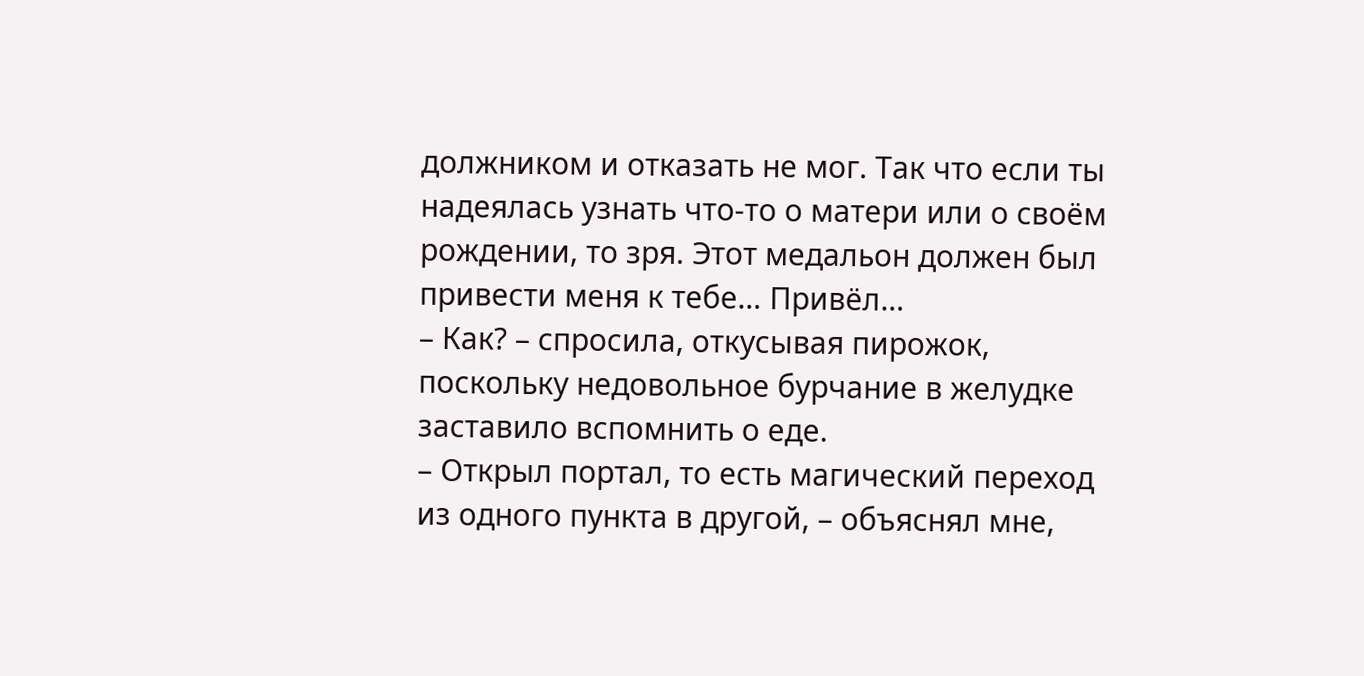должником и отказать не мог. Так что если ты надеялась узнать что-то о матери или о своём рождении, то зря. Этот медальон должен был привести меня к тебе… Привёл…
– Как? – спросила, откусывая пирожок, поскольку недовольное бурчание в желудке заставило вспомнить о еде.
– Открыл портал, то есть магический переход из одного пункта в другой, – объяснял мне,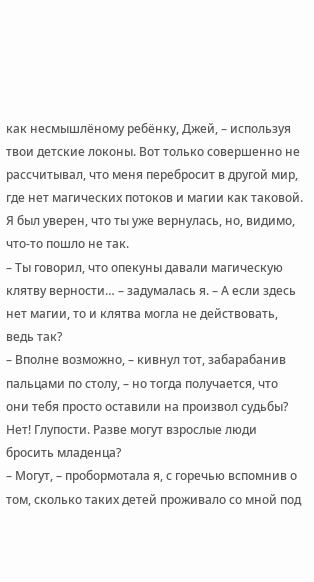как несмышлёному ребёнку, Джей, – используя твои детские локоны. Вот только совершенно не рассчитывал, что меня перебросит в другой мир, где нет магических потоков и магии как таковой. Я был уверен, что ты уже вернулась, но, видимо, что-то пошло не так.
– Ты говорил, что опекуны давали магическую клятву верности… – задумалась я. – А если здесь нет магии, то и клятва могла не действовать, ведь так?
– Вполне возможно, – кивнул тот, забарабанив пальцами по столу, – но тогда получается, что они тебя просто оставили на произвол судьбы? Нет! Глупости. Разве могут взрослые люди бросить младенца?
– Могут, – пробормотала я, с горечью вспомнив о том, сколько таких детей проживало со мной под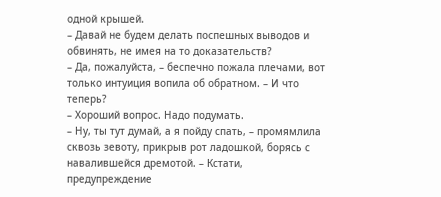одной крышей.
– Давай не будем делать поспешных выводов и обвинять, не имея на то доказательств?
– Да, пожалуйста, – беспечно пожала плечами, вот только интуиция вопила об обратном. – И что теперь?
– Хороший вопрос. Надо подумать.
– Ну, ты тут думай, а я пойду спать, – промямлила сквозь зевоту, прикрыв рот ладошкой, борясь с навалившейся дремотой. – Кстати, предупреждение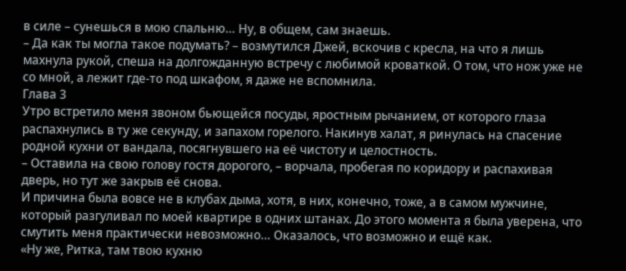в силе – сунешься в мою спальню… Ну, в общем, сам знаешь.
– Да как ты могла такое подумать? – возмутился Джей, вскочив с кресла, на что я лишь махнула рукой, спеша на долгожданную встречу с любимой кроваткой. О том, что нож уже не со мной, а лежит где-то под шкафом, я даже не вспомнила.
Глава 3
Утро встретило меня звоном бьющейся посуды, яростным рычанием, от которого глаза распахнулись в ту же секунду, и запахом горелого. Накинув халат, я ринулась на спасение родной кухни от вандала, посягнувшего на её чистоту и целостность.
– Оставила на свою голову гостя дорогого, – ворчала, пробегая по коридору и распахивая дверь, но тут же закрыв её снова.
И причина была вовсе не в клубах дыма, хотя, в них, конечно, тоже, а в самом мужчине, который разгуливал по моей квартире в одних штанах. До этого момента я была уверена, что смутить меня практически невозможно… Оказалось, что возможно и ещё как.
«Ну же, Ритка, там твою кухню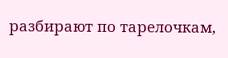разбирают по тарелочкам,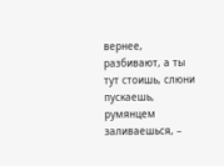вернее, разбивают, а ты тут стоишь, слюни пускаешь, румянцем заливаешься, –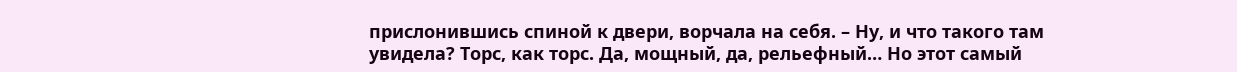прислонившись спиной к двери, ворчала на себя. – Ну, и что такого там увидела? Торс, как торс. Да, мощный, да, рельефный… Но этот самый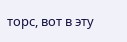торс, вот в эту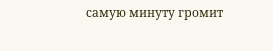самую минуту громит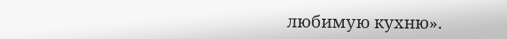любимую кухню».